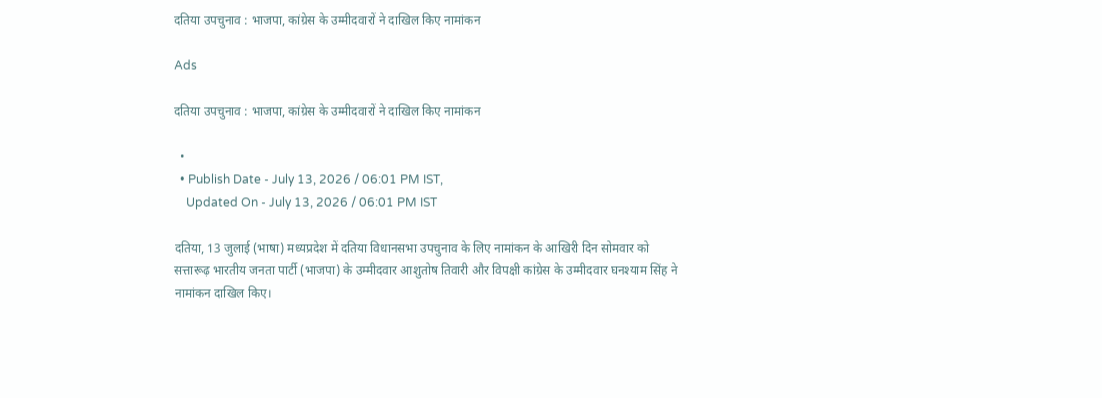दतिया उपचुनाव : भाजपा, कांग्रेस के उम्मीदवारों ने दाखिल किए नामांकन

Ads

दतिया उपचुनाव : भाजपा, कांग्रेस के उम्मीदवारों ने दाखिल किए नामांकन

  •
  • Publish Date - July 13, 2026 / 06:01 PM IST,
    Updated On - July 13, 2026 / 06:01 PM IST

दतिया, 13 जुलाई (भाषा) मध्यप्रदेश में दतिया विधानसभा उपचुनाव के लिए नामांकन के आखिरी दिन सोमवार को सत्तारूढ़ भारतीय जनता पार्टी (भाजपा) के उम्मीदवार आशुतोष तिवारी और विपक्षी कांग्रेस के उम्मीदवार घनश्याम सिंह ने नामांकन दाखिल किए।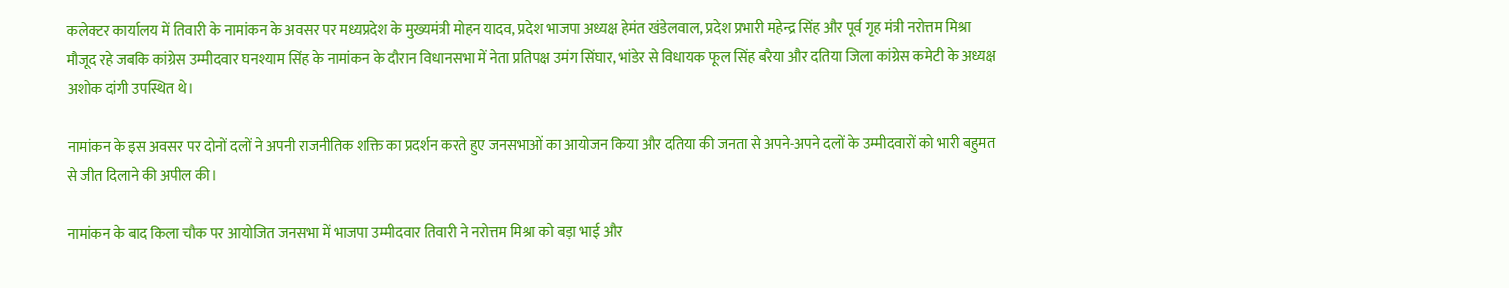कलेक्टर कार्यालय में तिवारी के नामांकन के अवसर पर मध्यप्रदेश के मुख्यमंत्री मोहन यादव, प्रदेश भाजपा अध्यक्ष हेमंत खंडेलवाल, प्रदेश प्रभारी महेन्द्र सिंह और पूर्व गृह मंत्री नरोत्तम मिश्रा मौजूद रहे जबकि कांग्रेस उम्मीदवार घनश्याम सिंह के नामांकन के दौरान विधानसभा में नेता प्रतिपक्ष उमंग सिंघार, भांडेर से विधायक फूल सिंह बरैया और दतिया जिला कांग्रेस कमेटी के अध्यक्ष अशोक दांगी उपस्थित थे।

नामांकन के इस अवसर पर दोनों दलों ने अपनी राजनीतिक शक्ति का प्रदर्शन करते हुए जनसभाओं का आयोजन किया और दतिया की जनता से अपने-अपने दलों के उम्मीदवारों को भारी बहुमत से जीत दिलाने की अपील की।

नामांकन के बाद किला चौक पर आयोजित जनसभा में भाजपा उम्मीदवार तिवारी ने नरोत्तम मिश्रा को बड़ा भाई और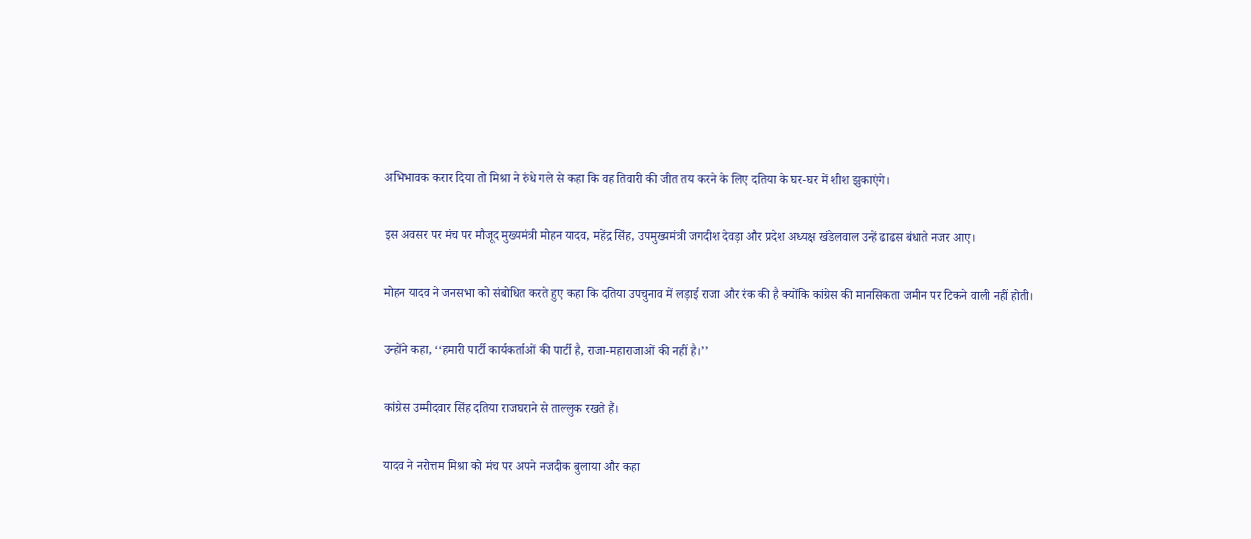अभिभावक करार दिया तो मिश्रा ने रुंधे गले से कहा कि वह तिवारी की जीत तय करने के लिए दतिया के घर-घर में शीश झुकाएंगे।

इस अवसर पर मंच पर मौजूद मुख्यमंत्री मोहन यादव, महेंद्र सिंह, उपमुख्यमंत्री जगदीश देवड़ा और प्रदेश अध्यक्ष खंडेलवाल उन्हें ढाढस बंधाते नजर आए।

मोहन यादव ने जनसभा को संबोधित करते हुए कहा कि दतिया उपचुनाव में लड़ाई राजा और रंक की है क्योंकि कांग्रेस की मानसिकता जमीन पर टिकने वाली नहीं होती।

उन्होंने कहा, ‘‘हमारी पार्टी कार्यकर्ताओं की पार्टी है, राजा-महाराजाओं की नहीं है।’’

कांग्रेस उम्मीदवार सिंह दतिया राजघराने से ताल्लुक रखते हैं।

यादव ने नरोत्तम मिश्रा को मंच पर अपने नजदीक बुलाया और कहा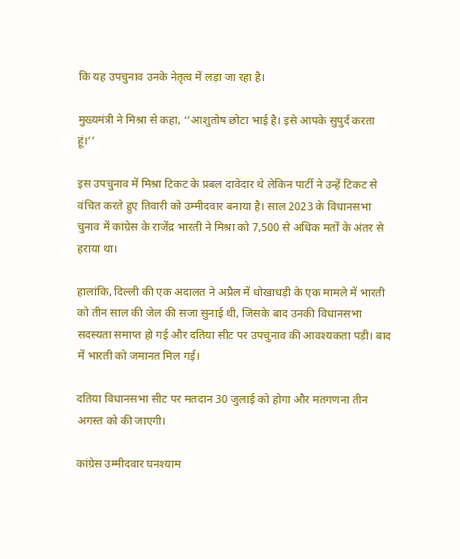कि यह उपचुनाव उनके नेतृत्व में लड़ा जा रहा है।

मुख्यमंत्री ने मिश्रा से कहा, ‘‘आशुतोष छोटा भाई है। इसे आपके सुपुर्द करता हूं।’’

इस उपचुनाव में मिश्रा टिकट के प्रबल दावेदार थे लेकिन पार्टी ने उन्हें टिकट से वंचित करते हुए तिवारी को उम्मीदवार बनाया है। साल 2023 के विधानसभा चुनाव में कांग्रेस के राजेंद्र भारती ने मिश्रा को 7,500 से अधिक मतों के अंतर से हराया था।

हालांकि, दिल्ली की एक अदालत ने अप्रैल में धोखाधड़ी के एक मामले में भारती को तीन साल की जेल की सजा सुनाई थी, जिसके बाद उनकी विधानसभा सदस्यता समाप्त हो गई और दतिया सीट पर उपचुनाव की आवश्यकता पड़ी। बाद में भारती को जमानत मिल गई।

दतिया विधानसभा सीट पर मतदान 30 जुलाई को होगा और मतगणना तीन अगस्त को की जाएगी।

कांग्रेस उम्मीदवार घनश्याम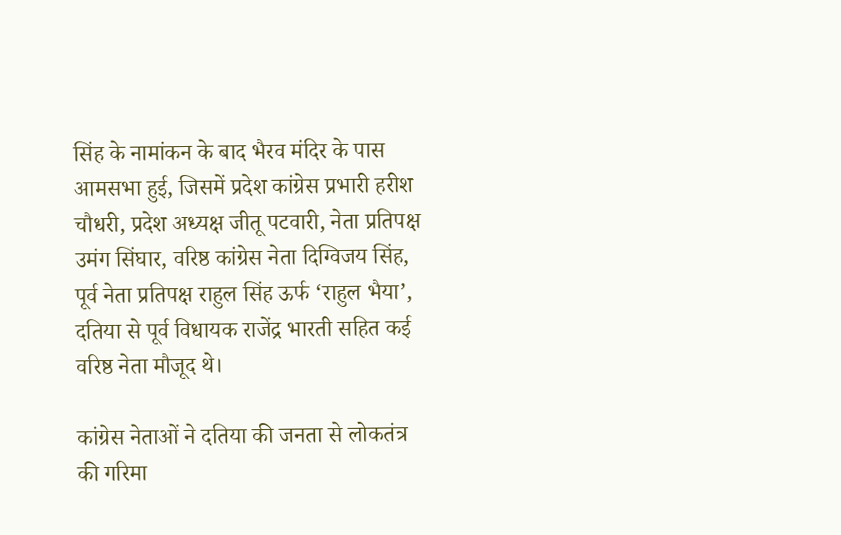सिंह के नामांकन के बाद भैरव मंदिर के पास आमसभा हुई, जिसमें प्रदेश कांग्रेस प्रभारी हरीश चौधरी, प्रदेश अध्यक्ष जीतू पटवारी, नेता प्रतिपक्ष उमंग सिंघार, वरिष्ठ कांग्रेस नेता दिग्विजय सिंह, पूर्व नेता प्रतिपक्ष राहुल सिंह ऊर्फ ‘राहुल भैया’, दतिया से पूर्व विधायक राजेंद्र भारती सहित कई वरिष्ठ नेता मौजूद थे।

कांग्रेस नेताओं ने दतिया की जनता से लोकतंत्र की गरिमा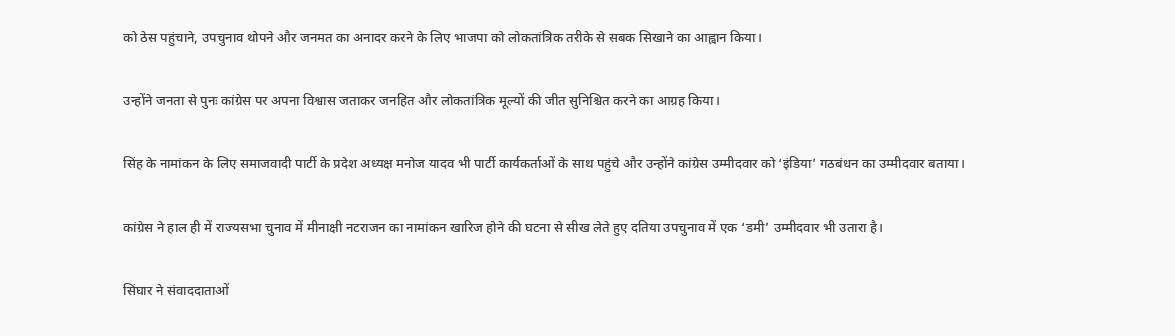को ठेस पहुंचाने, उपचुनाव थोपने और जनमत का अनादर करने के लिए भाजपा को लोकतांत्रिक तरीके से सबक सिखाने का आह्वान किया।

उन्होंने जनता से पुनः कांग्रेस पर अपना विश्वास जताकर जनहित और लोकतांत्रिक मूल्यों की जीत सुनिश्चित करने का आग्रह किया।

सिंह के नामांकन के लिए समाजवादी पार्टी के प्रदेश अध्यक्ष मनोज यादव भी पार्टी कार्यकर्ताओं के साथ पहुंचे और उन्होंने कांग्रेस उम्मीदवार को ‘इंडिया’ गठबंधन का उम्मीदवार बताया।

कांग्रेस ने हाल ही में राज्यसभा चुनाव में मीनाक्षी नटराजन का नामांकन खारिज होने की घटना से सीख लेते हुए दतिया उपचुनाव में एक ‘डमी’ उम्मीदवार भी उतारा है।

सिंघार ने संवाददाताओं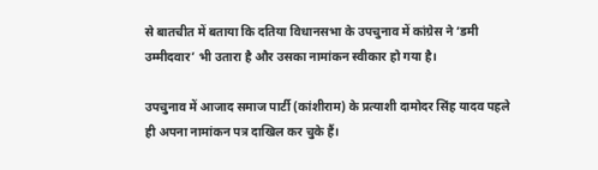से बातचीत में बताया कि दतिया विधानसभा के उपचुनाव में कांग्रेस ने ‘डमी उम्मीदवार’ भी उतारा है और उसका नामांकन स्वीकार हो गया है।

उपचुनाव में आजाद समाज पार्टी (कांशीराम) के प्रत्याशी दामोदर सिंह यादव पहले ही अपना नामांकन पत्र दाखिल कर चुके हैं।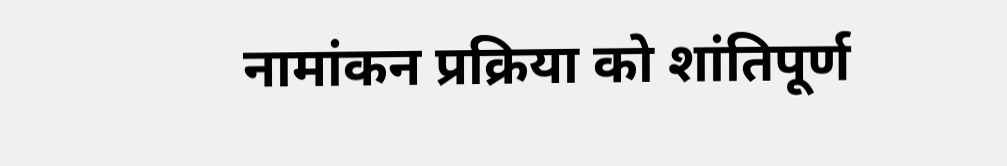नामांकन प्रक्रिया को शांतिपूर्ण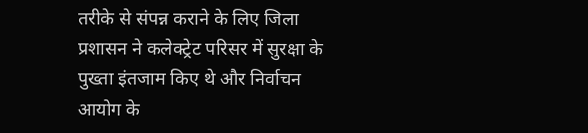तरीके से संपन्न कराने के लिए जिला प्रशासन ने कलेक्ट्रेट परिसर में सुरक्षा के पुख्ता इंतजाम किए थे और निर्वाचन आयोग के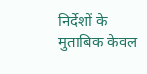निर्देशों के मुताबिक केवल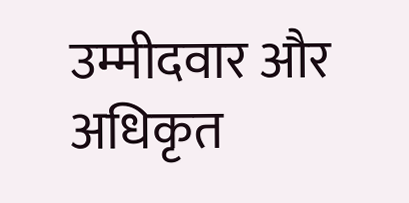उम्मीदवार और अधिकृत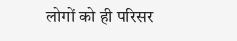लोगों को ही परिसर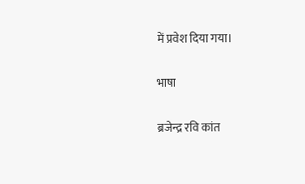में प्रवेश दिया गया।

भाषा

ब्रजेन्द्र रवि कांत